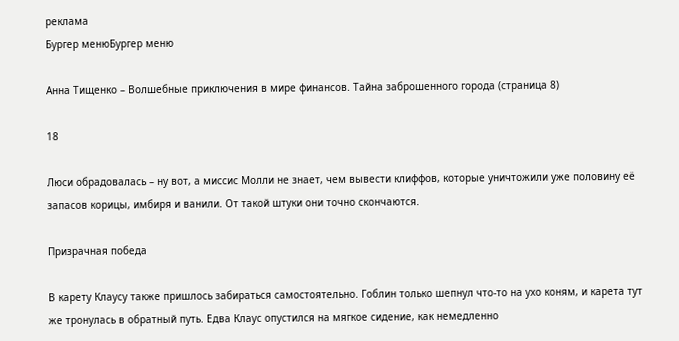реклама
Бургер менюБургер меню

Анна Тищенко – Волшебные приключения в мире финансов. Тайна заброшенного города (страница 8)

18

Люси обрадовалась – ну вот, а миссис Молли не знает, чем вывести клиффов, которые уничтожили уже половину её запасов корицы, имбиря и ванили. От такой штуки они точно скончаются.

Призрачная победа

В карету Клаусу также пришлось забираться самостоятельно. Гоблин только шепнул что-то на ухо коням, и карета тут же тронулась в обратный путь. Едва Клаус опустился на мягкое сидение, как немедленно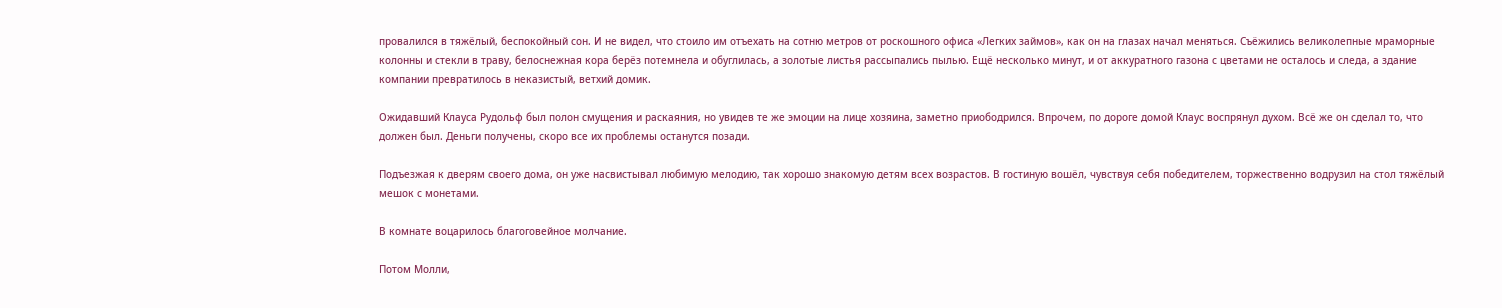провалился в тяжёлый, беспокойный сон. И не видел, что стоило им отъехать на сотню метров от роскошного офиса «Легких займов», как он на глазах начал меняться. Съёжились великолепные мраморные колонны и стекли в траву, белоснежная кора берёз потемнела и обуглилась, а золотые листья рассыпались пылью. Ещё несколько минут, и от аккуратного газона с цветами не осталось и следа, а здание компании превратилось в неказистый, ветхий домик.

Ожидавший Клауса Рудольф был полон смущения и раскаяния, но увидев те же эмоции на лице хозяина, заметно приободрился. Впрочем, по дороге домой Клаус воспрянул духом. Всё же он сделал то, что должен был. Деньги получены, скоро все их проблемы останутся позади.

Подъезжая к дверям своего дома, он уже насвистывал любимую мелодию, так хорошо знакомую детям всех возрастов. В гостиную вошёл, чувствуя себя победителем, торжественно водрузил на стол тяжёлый мешок с монетами.

В комнате воцарилось благоговейное молчание.

Потом Молли,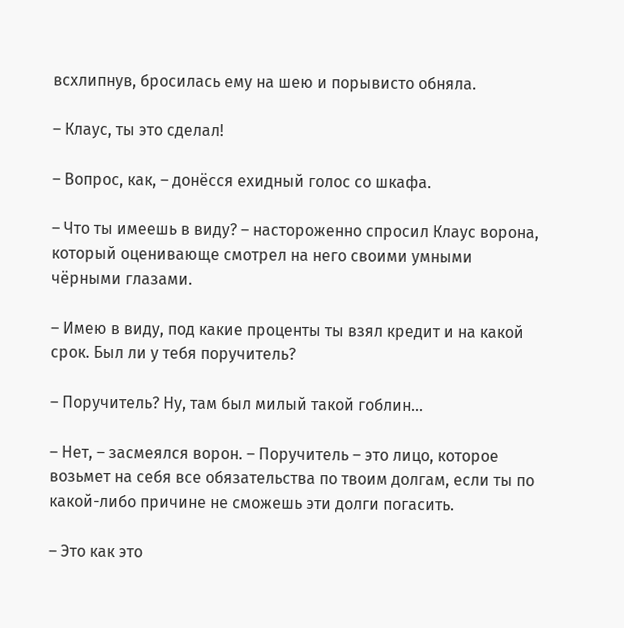всхлипнув, бросилась ему на шею и порывисто обняла.

– Клаус, ты это сделал!

– Вопрос, как, – донёсся ехидный голос со шкафа.

– Что ты имеешь в виду? – настороженно спросил Клаус ворона, который оценивающе смотрел на него своими умными чёрными глазами.

– Имею в виду, под какие проценты ты взял кредит и на какой срок. Был ли у тебя поручитель?

– Поручитель? Ну, там был милый такой гоблин…

– Нет, – засмеялся ворон. – Поручитель – это лицо, которое возьмет на себя все обязательства по твоим долгам, если ты по какой-либо причине не сможешь эти долги погасить.

– Это как это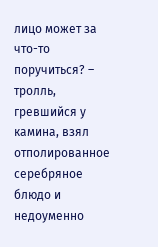лицо может за что-то поручиться? – тролль, гревшийся у камина, взял отполированное серебряное блюдо и недоуменно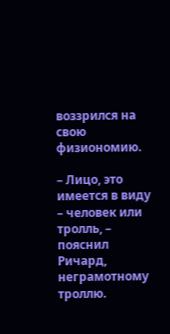воззрился на свою физиономию.

– Лицо, это имеется в виду – человек или тролль, – пояснил Ричард, неграмотному троллю.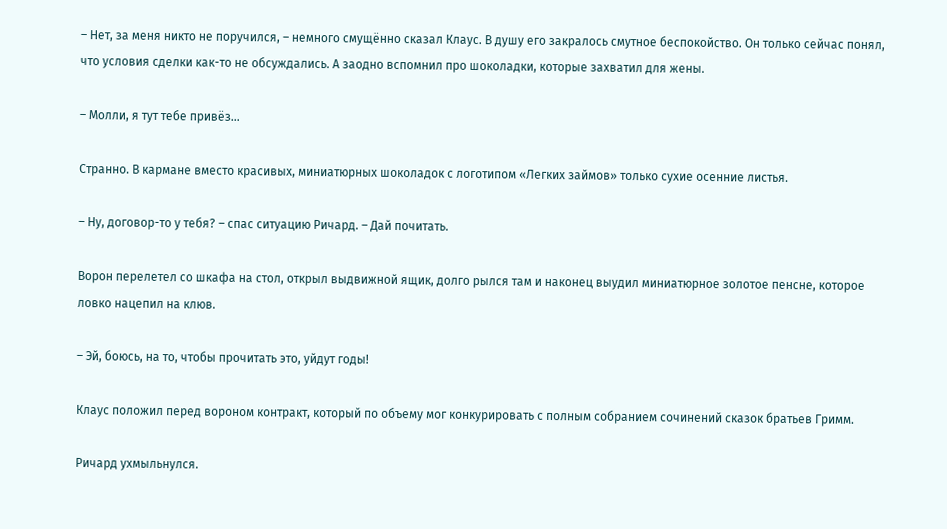– Нет, за меня никто не поручился, – немного смущённо сказал Клаус. В душу его закралось смутное беспокойство. Он только сейчас понял, что условия сделки как-то не обсуждались. А заодно вспомнил про шоколадки, которые захватил для жены.

– Молли, я тут тебе привёз…

Странно. В кармане вместо красивых, миниатюрных шоколадок с логотипом «Легких займов» только сухие осенние листья.

– Ну, договор-то у тебя? – спас ситуацию Ричард. – Дай почитать.

Ворон перелетел со шкафа на стол, открыл выдвижной ящик, долго рылся там и наконец выудил миниатюрное золотое пенсне, которое ловко нацепил на клюв.

– Эй, боюсь, на то, чтобы прочитать это, уйдут годы!

Клаус положил перед вороном контракт, который по объему мог конкурировать с полным собранием сочинений сказок братьев Гримм.

Ричард ухмыльнулся.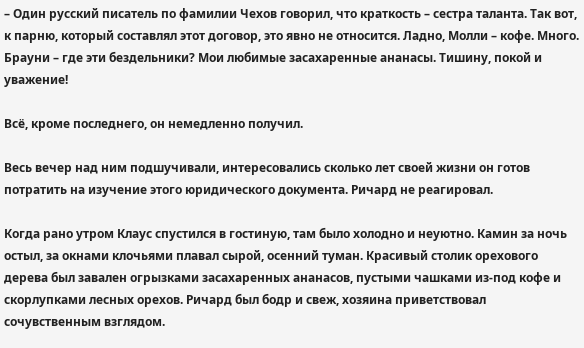– Один русский писатель по фамилии Чехов говорил, что краткость – сестра таланта. Так вот, к парню, который составлял этот договор, это явно не относится. Ладно, Молли – кофе. Много. Брауни – где эти бездельники? Мои любимые засахаренные ананасы. Тишину, покой и уважение!

Всё, кроме последнего, он немедленно получил.

Весь вечер над ним подшучивали, интересовались сколько лет своей жизни он готов потратить на изучение этого юридического документа. Ричард не реагировал.

Когда рано утром Клаус спустился в гостиную, там было холодно и неуютно. Камин за ночь остыл, за окнами клочьями плавал сырой, осенний туман. Красивый столик орехового дерева был завален огрызками засахаренных ананасов, пустыми чашками из-под кофе и скорлупками лесных орехов. Ричард был бодр и свеж, хозяина приветствовал сочувственным взглядом.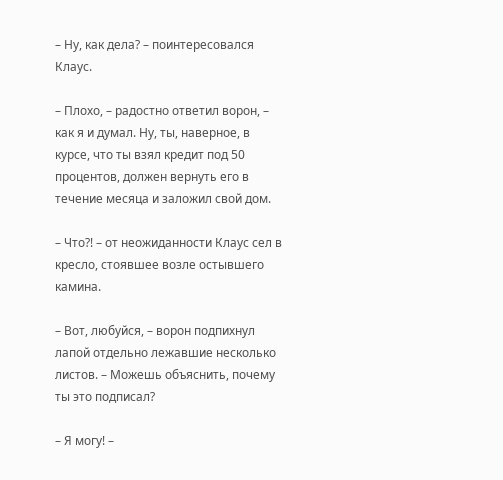– Ну, как дела? – поинтересовался Клаус.

– Плохо, – радостно ответил ворон, – как я и думал. Ну, ты, наверное, в курсе, что ты взял кредит под 50 процентов, должен вернуть его в течение месяца и заложил свой дом.

– Что?! – от неожиданности Клаус сел в кресло, стоявшее возле остывшего камина.

– Вот, любуйся, – ворон подпихнул лапой отдельно лежавшие несколько листов. – Можешь объяснить, почему ты это подписал?

– Я могу! –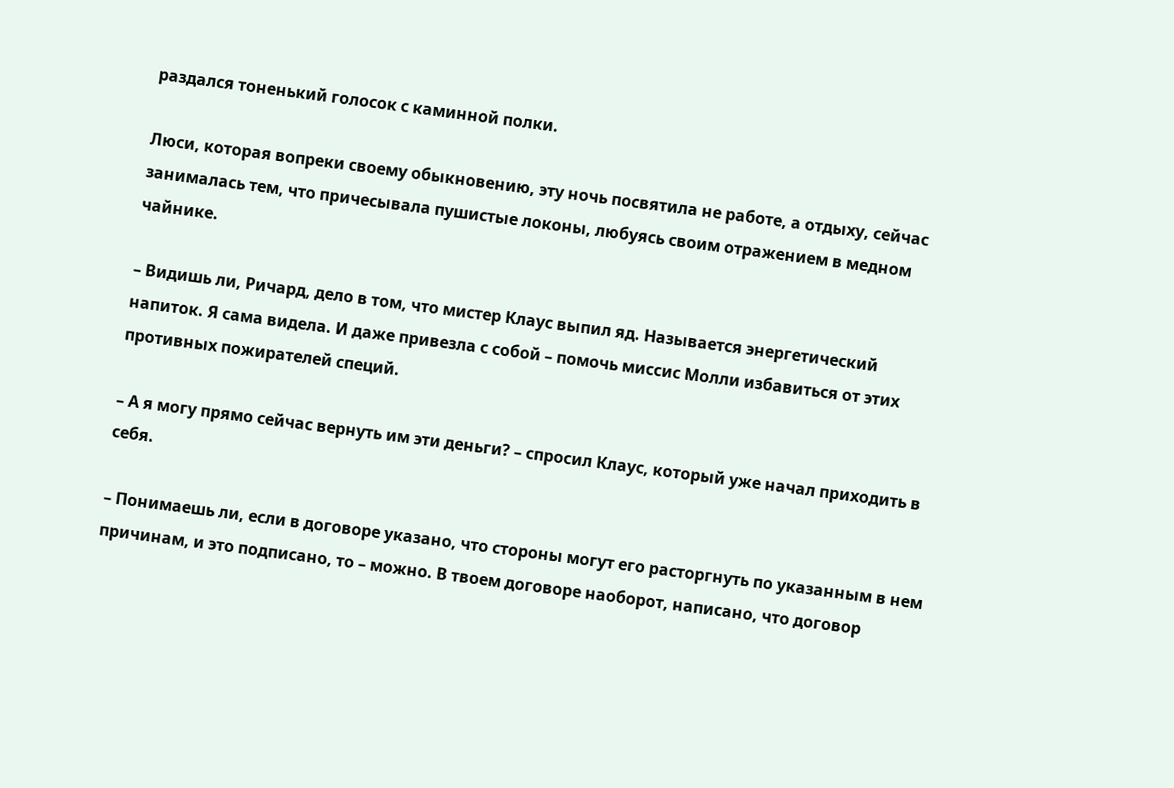раздался тоненький голосок с каминной полки.

Люси, которая вопреки своему обыкновению, эту ночь посвятила не работе, а отдыху, сейчас занималась тем, что причесывала пушистые локоны, любуясь своим отражением в медном чайнике.

– Видишь ли, Ричард, дело в том, что мистер Клаус выпил яд. Называется энергетический напиток. Я сама видела. И даже привезла с собой – помочь миссис Молли избавиться от этих противных пожирателей специй.

– А я могу прямо сейчас вернуть им эти деньги? – спросил Клаус, который уже начал приходить в себя.

– Понимаешь ли, если в договоре указано, что стороны могут его расторгнуть по указанным в нем причинам, и это подписано, то – можно. В твоем договоре наоборот, написано, что договор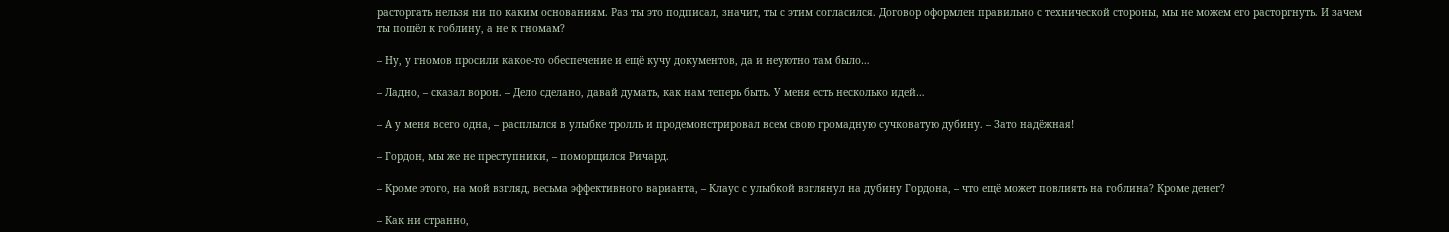расторгать нельзя ни по каким основаниям. Раз ты это подписал, значит, ты с этим согласился. Договор оформлен правильно с технической стороны, мы не можем его расторгнуть. И зачем ты пошёл к гоблину, а не к гномам?

– Ну, у гномов просили какое-то обеспечение и ещё кучу документов, да и неуютно там было…

– Ладно, – сказал ворон. – Дело сделано, давай думать, как нам теперь быть. У меня есть несколько идей…

– А у меня всего одна, – расплылся в улыбке тролль и продемонстрировал всем свою громадную сучковатую дубину. – Зато надёжная!

– Гордон, мы же не преступники, – поморщился Ричард.

– Кроме этого, на мой взгляд, весьма эффективного варианта, – Клаус с улыбкой взглянул на дубину Гордона, – что ещё может повлиять на гоблина? Кроме денег?

– Как ни странно,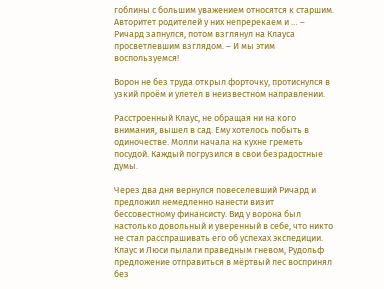гоблины с большим уважением относятся к старшим. Авторитет родителей у них непререкаем и … – Ричард запнулся, потом взглянул на Клауса просветлевшим взглядом. – И мы этим воспользуемся!

Ворон не без труда открыл форточку, протиснулся в узкий проём и улетел в неизвестном направлении.

Расстроенный Клаус, не обращая ни на кого внимания, вышел в сад. Ему хотелось побыть в одиночестве. Молли начала на кухне греметь посудой. Каждый погрузился в свои безрадостные думы.

Через два дня вернулся повеселевший Ричард и предложил немедленно нанести визит бессовестному финансисту. Вид у ворона был настолько довольный и уверенный в себе, что никто не стал расспрашивать его об успехах экспедиции. Клаус и Люси пылали праведным гневом, Рудольф предложение отправиться в мёртвый лес воспринял без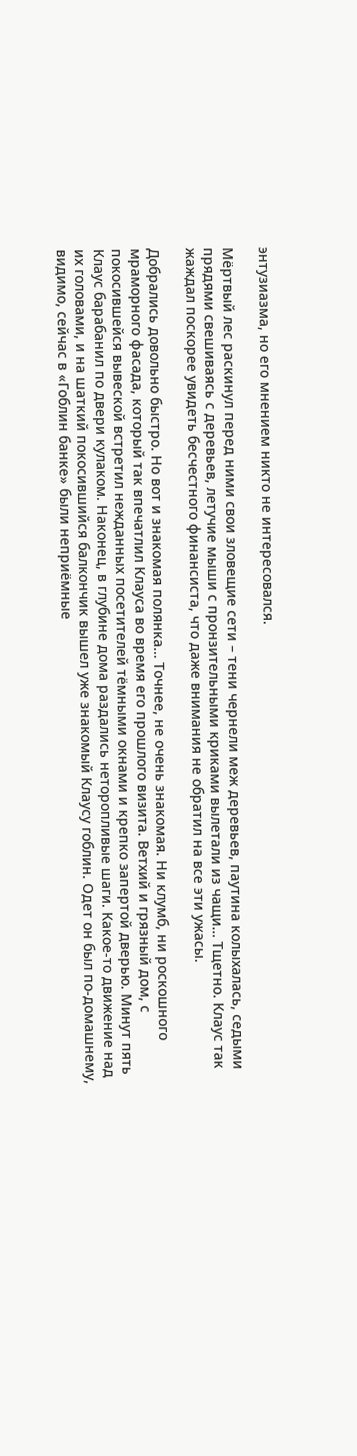энтузиазма, но его мнением никто не интересовался.

Мёртвый лес раскинул перед ними свои зловещие сети – тени чернели меж деревьев, паутина колыхалась, седыми прядями свешиваясь с деревьев, летучие мыши с пронзительными криками вылетали из чащи… Тщетно. Клаус так жаждал поскорее увидеть бесчестного финансиста, что даже внимания не обратил на все эти ужасы.

Добрались довольно быстро. Но вот и знакомая полянка… Точнее, не очень знакомая. Ни клумб, ни роскошного мраморного фасада, который так впечатлил Клауса во время его прошлого визита. Ветхий и грязный дом, с покосившейся вывеской встретил нежданных посетителей тёмными окнами и крепко запертой дверью. Минут пять Клаус барабанил по двери кулаком. Наконец, в глубине дома раздались неторопливые шаги. Какое-то движение над их головами, и на шаткий покосившийся балкончик вышел уже знакомый Клаусу гоблин. Одет он был по-домашнему, видимо, сейчас в «Гоблин банке» были неприёмные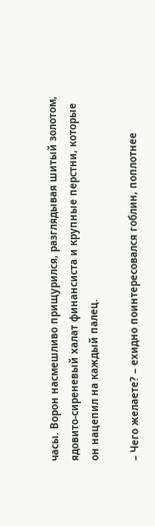часы. Ворон насмешливо прищурился, разглядывая шитый золотом, ядовито-сиреневый халат финансиста и крупные перстни, которые он нацепил на каждый палец.

– Чего желаете? – ехидно поинтересовался гоблин, поплотнее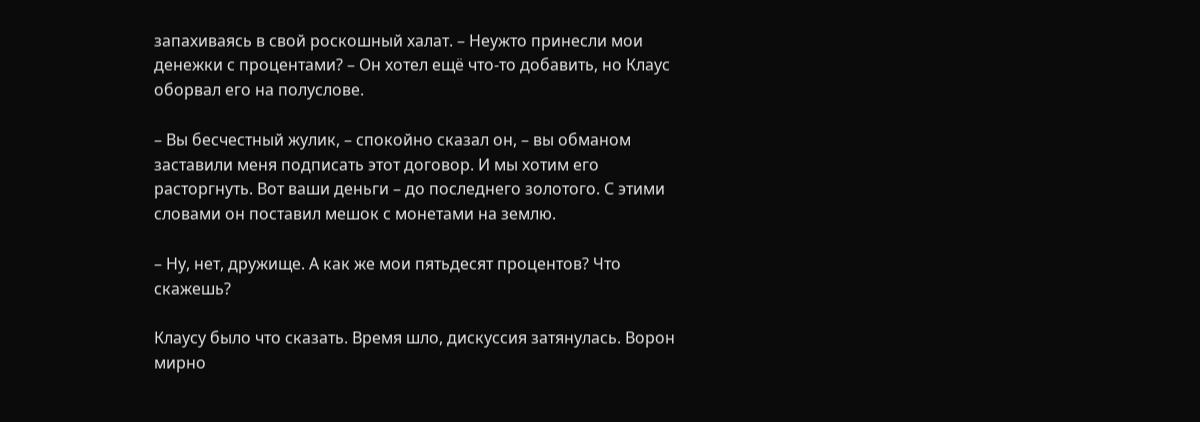запахиваясь в свой роскошный халат. – Неужто принесли мои денежки с процентами? – Он хотел ещё что-то добавить, но Клаус оборвал его на полуслове.

– Вы бесчестный жулик, – спокойно сказал он, – вы обманом заставили меня подписать этот договор. И мы хотим его расторгнуть. Вот ваши деньги – до последнего золотого. С этими словами он поставил мешок с монетами на землю.

– Ну, нет, дружище. А как же мои пятьдесят процентов? Что скажешь?

Клаусу было что сказать. Время шло, дискуссия затянулась. Ворон мирно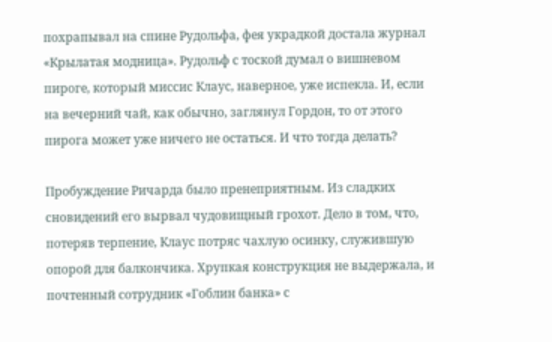похрапывал на спине Рудольфа, фея украдкой достала журнал «Крылатая модница». Рудольф с тоской думал о вишневом пироге, который миссис Клаус, наверное, уже испекла. И, если на вечерний чай, как обычно, заглянул Гордон, то от этого пирога может уже ничего не остаться. И что тогда делать?

Пробуждение Ричарда было пренеприятным. Из сладких сновидений его вырвал чудовищный грохот. Дело в том, что, потеряв терпение, Клаус потряс чахлую осинку, служившую опорой для балкончика. Хрупкая конструкция не выдержала, и почтенный сотрудник «Гоблин банка» с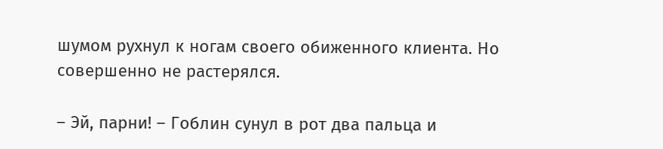шумом рухнул к ногам своего обиженного клиента. Но совершенно не растерялся.

– Эй, парни! – Гоблин сунул в рот два пальца и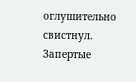оглушительно свистнул. Запертые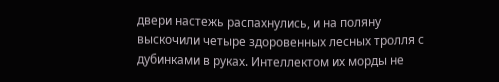двери настежь распахнулись, и на поляну выскочили четыре здоровенных лесных тролля с дубинками в руках. Интеллектом их морды не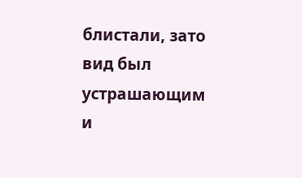блистали, зато вид был устрашающим и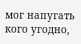мог напугать кого угодно,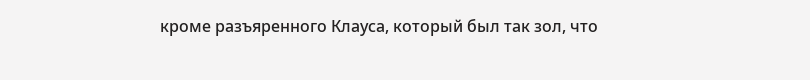кроме разъяренного Клауса, который был так зол, что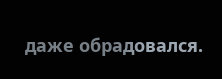даже обрадовался.